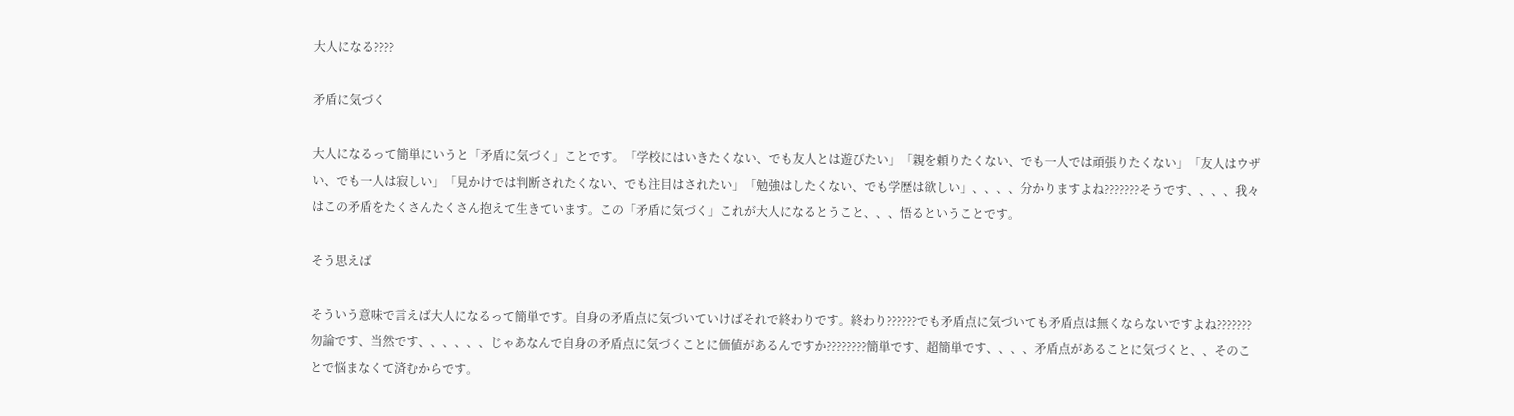大人になる????

矛盾に気づく

大人になるって簡単にいうと「矛盾に気づく」ことです。「学校にはいきたくない、でも友人とは遊びたい」「親を頼りたくない、でも一人では頑張りたくない」「友人はウザい、でも一人は寂しい」「見かけでは判断されたくない、でも注目はされたい」「勉強はしたくない、でも学歴は欲しい」、、、、分かりますよね???????そうです、、、、我々はこの矛盾をたくさんたくさん抱えて生きています。この「矛盾に気づく」これが大人になるとうこと、、、悟るということです。

そう思えば

そういう意味で言えば大人になるって簡単です。自身の矛盾点に気づいていけばそれで終わりです。終わり??????でも矛盾点に気づいても矛盾点は無くならないですよね???????勿論です、当然です、、、、、、じゃあなんで自身の矛盾点に気づくことに価値があるんですか????????簡単です、超簡単です、、、、矛盾点があることに気づくと、、そのことで悩まなくて済むからです。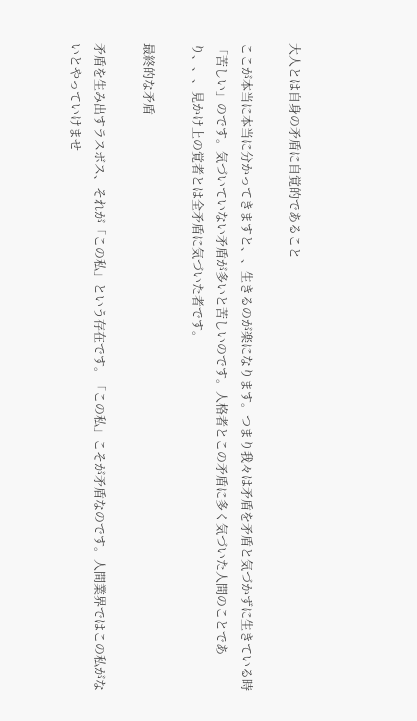大人とは自身の矛盾に自覚的であること

ここが本当に本当に分かってきますと、、生きるのが楽になります。つまり我々は矛盾を矛盾と気づかずに生きている時「苦しい」のです。気づいていない矛盾が多いと苦しいのです。人格者とこの矛盾に多く気づいた人間のことであり、、、見かけ上の覚者とは全矛盾に気づいた者です。

最終的な矛盾

矛盾を生み出すラスボス、それが「この私」という存在です。「この私」こそが矛盾なのです。人間業界ではこの私がないとやっていけませ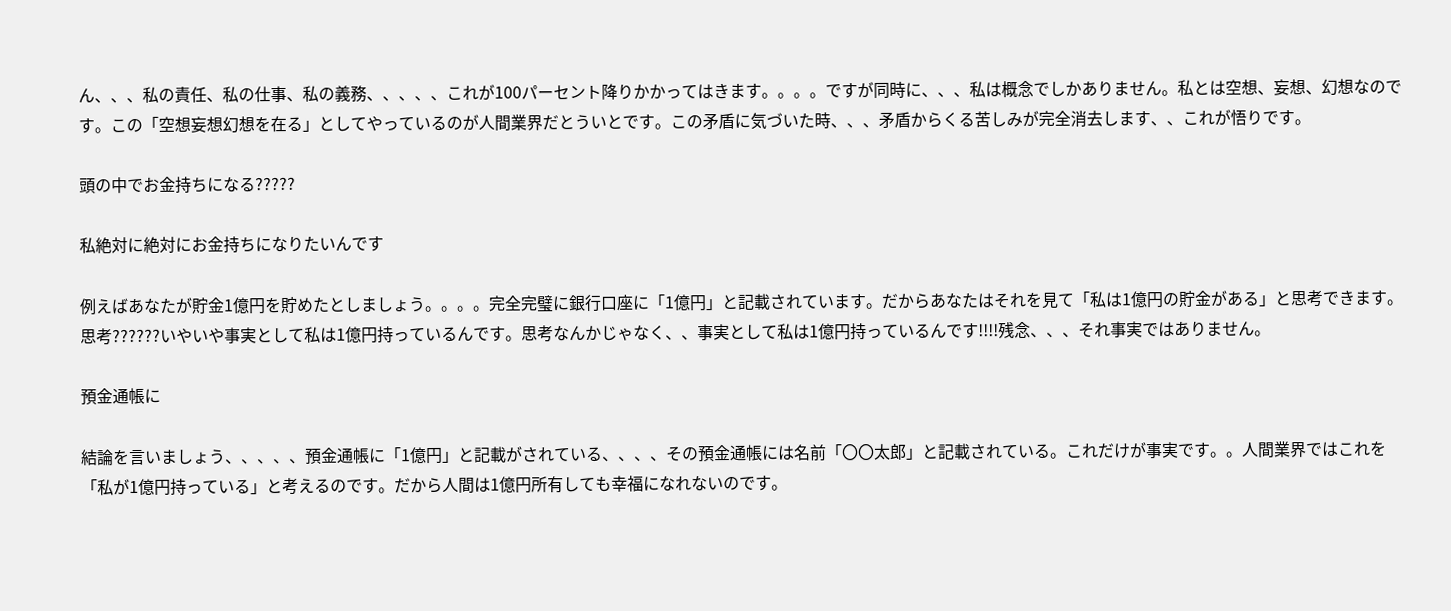ん、、、私の責任、私の仕事、私の義務、、、、、これが100パーセント降りかかってはきます。。。。ですが同時に、、、私は概念でしかありません。私とは空想、妄想、幻想なのです。この「空想妄想幻想を在る」としてやっているのが人間業界だとういとです。この矛盾に気づいた時、、、矛盾からくる苦しみが完全消去します、、これが悟りです。

頭の中でお金持ちになる?????

私絶対に絶対にお金持ちになりたいんです

例えばあなたが貯金1億円を貯めたとしましょう。。。。完全完璧に銀行口座に「1億円」と記載されています。だからあなたはそれを見て「私は1億円の貯金がある」と思考できます。思考??????いやいや事実として私は1億円持っているんです。思考なんかじゃなく、、事実として私は1億円持っているんです!!!!残念、、、それ事実ではありません。

預金通帳に

結論を言いましょう、、、、、預金通帳に「1億円」と記載がされている、、、、その預金通帳には名前「〇〇太郎」と記載されている。これだけが事実です。。人間業界ではこれを「私が1億円持っている」と考えるのです。だから人間は1億円所有しても幸福になれないのです。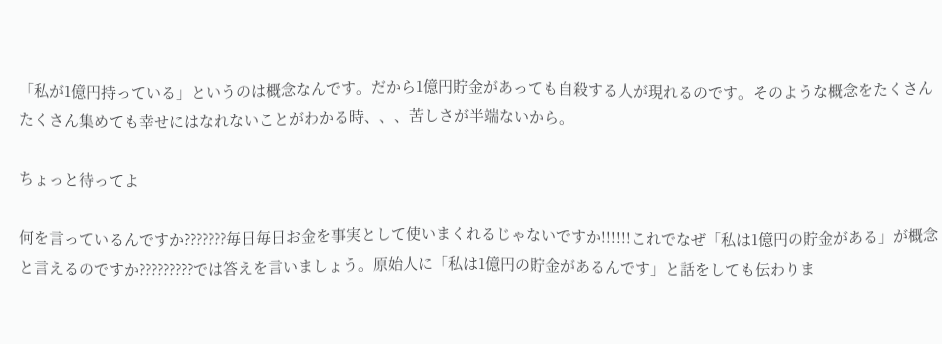「私が1億円持っている」というのは概念なんです。だから1億円貯金があっても自殺する人が現れるのです。そのような概念をたくさんたくさん集めても幸せにはなれないことがわかる時、、、苦しさが半端ないから。

ちょっと待ってよ

何を言っているんですか???????毎日毎日お金を事実として使いまくれるじゃないですか!!!!!!これでなぜ「私は1億円の貯金がある」が概念と言えるのですか?????????では答えを言いましょう。原始人に「私は1億円の貯金があるんです」と話をしても伝わりま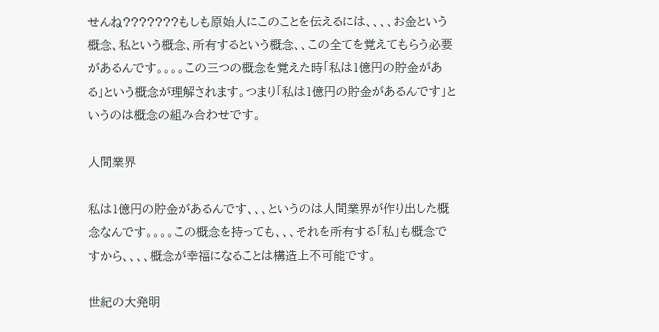せんね???????もしも原始人にこのことを伝えるには、、、、お金という概念、私という概念、所有するという概念、、この全てを覚えてもらう必要があるんです。。。。この三つの概念を覚えた時「私は1億円の貯金がある」という概念が理解されます。つまり「私は1億円の貯金があるんです」というのは概念の組み合わせです。

人間業界

私は1億円の貯金があるんです、、、というのは人間業界が作り出した概念なんです。。。。この概念を持っても、、、それを所有する「私」も概念ですから、、、、概念が幸福になることは構造上不可能です。

世紀の大発明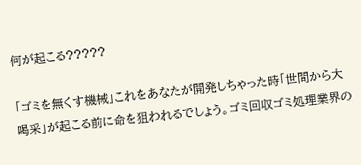何が起こる?????

「ゴミを無くす機械」これをあなたが開発しちゃった時「世間から大喝采」が起こる前に命を狙われるでしょう。ゴミ回収ゴミ処理業界の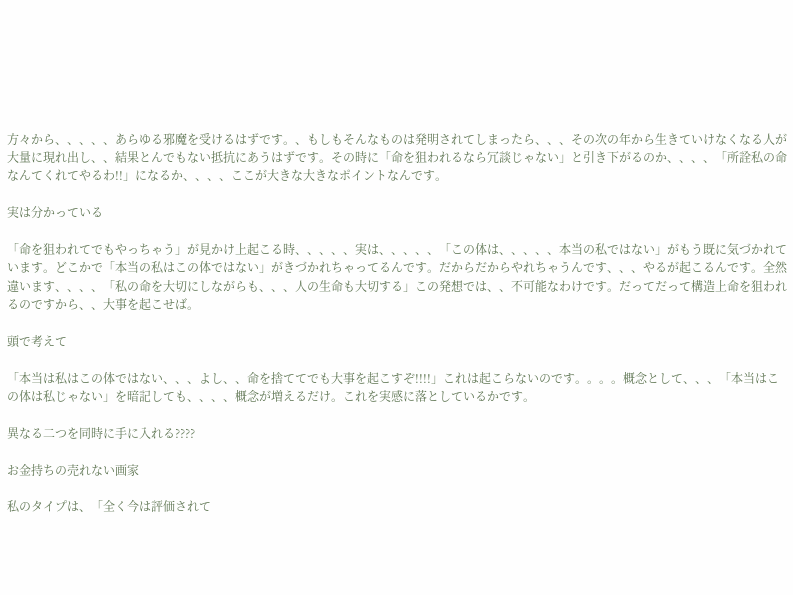方々から、、、、、あらゆる邪魔を受けるはずです。、もしもそんなものは発明されてしまったら、、、その次の年から生きていけなくなる人が大量に現れ出し、、結果とんでもない抵抗にあうはずです。その時に「命を狙われるなら冗談じゃない」と引き下がるのか、、、、「所詮私の命なんてくれてやるわ!!」になるか、、、、ここが大きな大きなポイントなんです。

実は分かっている

「命を狙われてでもやっちゃう」が見かけ上起こる時、、、、、実は、、、、、「この体は、、、、、本当の私ではない」がもう既に気づかれています。どこかで「本当の私はこの体ではない」がきづかれちゃってるんです。だからだからやれちゃうんです、、、やるが起こるんです。全然違います、、、、「私の命を大切にしながらも、、、人の生命も大切する」この発想では、、不可能なわけです。だってだって構造上命を狙われるのですから、、大事を起こせば。

頭で考えて

「本当は私はこの体ではない、、、よし、、命を捨ててでも大事を起こすぞ!!!!」これは起こらないのです。。。。概念として、、、「本当はこの体は私じゃない」を暗記しても、、、、概念が増えるだけ。これを実感に落としているかです。

異なる二つを同時に手に入れる????

お金持ちの売れない画家

私のタイプは、「全く今は評価されて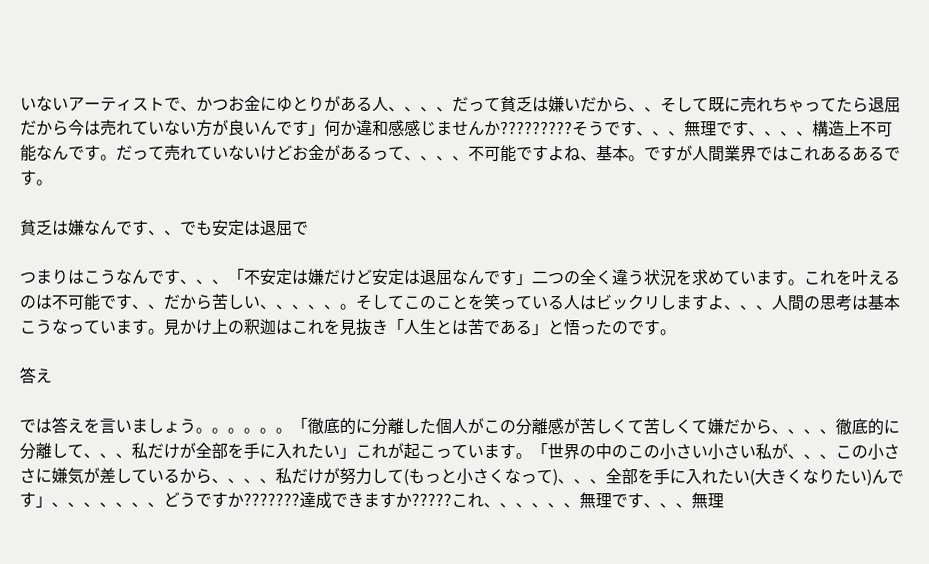いないアーティストで、かつお金にゆとりがある人、、、、だって貧乏は嫌いだから、、そして既に売れちゃってたら退屈だから今は売れていない方が良いんです」何か違和感感じませんか?????????そうです、、、無理です、、、、構造上不可能なんです。だって売れていないけどお金があるって、、、、不可能ですよね、基本。ですが人間業界ではこれあるあるです。

貧乏は嫌なんです、、でも安定は退屈で

つまりはこうなんです、、、「不安定は嫌だけど安定は退屈なんです」二つの全く違う状況を求めています。これを叶えるのは不可能です、、だから苦しい、、、、、。そしてこのことを笑っている人はビックリしますよ、、、人間の思考は基本こうなっています。見かけ上の釈迦はこれを見抜き「人生とは苦である」と悟ったのです。

答え

では答えを言いましょう。。。。。。「徹底的に分離した個人がこの分離感が苦しくて苦しくて嫌だから、、、、徹底的に分離して、、、私だけが全部を手に入れたい」これが起こっています。「世界の中のこの小さい小さい私が、、、この小ささに嫌気が差しているから、、、、私だけが努力して(もっと小さくなって)、、、全部を手に入れたい(大きくなりたい)んです」、、、、、、、どうですか???????達成できますか?????これ、、、、、、無理です、、、無理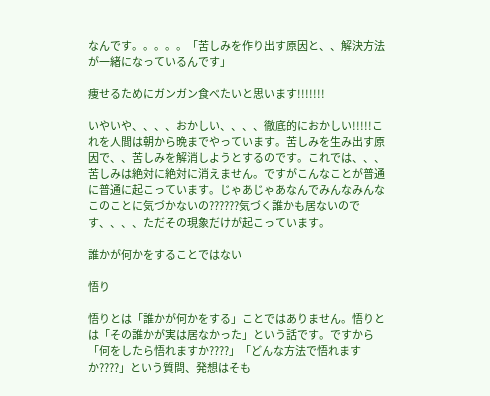なんです。。。。。「苦しみを作り出す原因と、、解決方法が一緒になっているんです」

痩せるためにガンガン食べたいと思います!!!!!!!

いやいや、、、、おかしい、、、、徹底的におかしい!!!!!これを人間は朝から晩までやっています。苦しみを生み出す原因で、、苦しみを解消しようとするのです。これでは、、、苦しみは絶対に絶対に消えません。ですがこんなことが普通に普通に起こっています。じゃあじゃあなんでみんなみんなこのことに気づかないの??????気づく誰かも居ないのです、、、、ただその現象だけが起こっています。

誰かが何かをすることではない

悟り

悟りとは「誰かが何かをする」ことではありません。悟りとは「その誰かが実は居なかった」という話です。ですから「何をしたら悟れますか????」「どんな方法で悟れますか????」という質問、発想はそも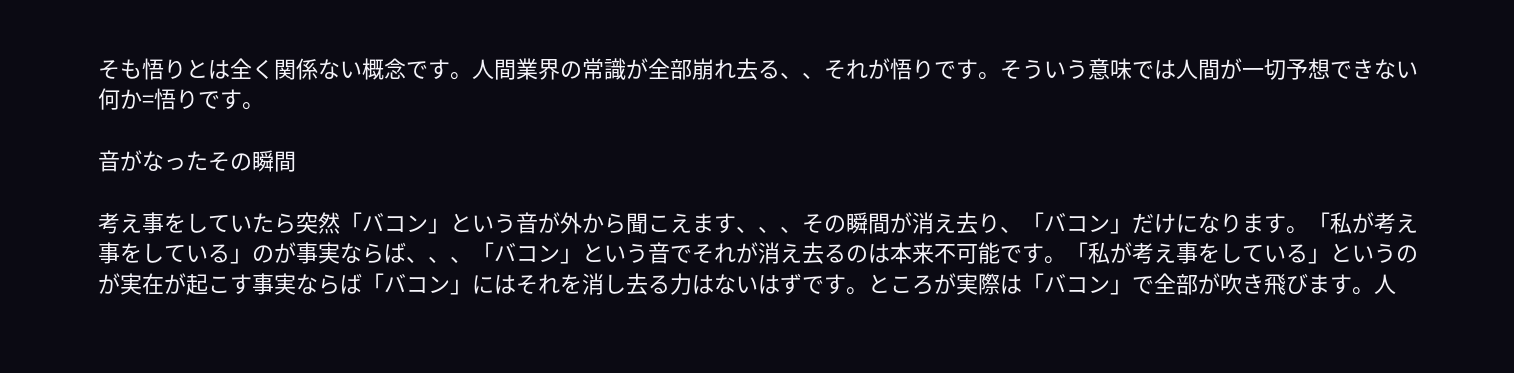そも悟りとは全く関係ない概念です。人間業界の常識が全部崩れ去る、、それが悟りです。そういう意味では人間が一切予想できない何か=悟りです。

音がなったその瞬間

考え事をしていたら突然「バコン」という音が外から聞こえます、、、その瞬間が消え去り、「バコン」だけになります。「私が考え事をしている」のが事実ならば、、、「バコン」という音でそれが消え去るのは本来不可能です。「私が考え事をしている」というのが実在が起こす事実ならば「バコン」にはそれを消し去る力はないはずです。ところが実際は「バコン」で全部が吹き飛びます。人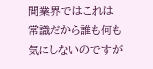間業界ではこれは常識だから誰も何も気にしないのですが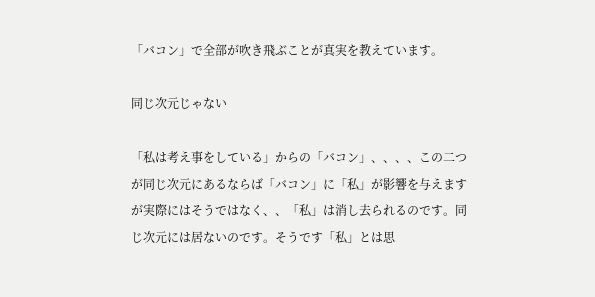「バコン」で全部が吹き飛ぶことが真実を教えています。

同じ次元じゃない

「私は考え事をしている」からの「バコン」、、、、この二つが同じ次元にあるならば「バコン」に「私」が影響を与えますが実際にはそうではなく、、「私」は消し去られるのです。同じ次元には居ないのです。そうです「私」とは思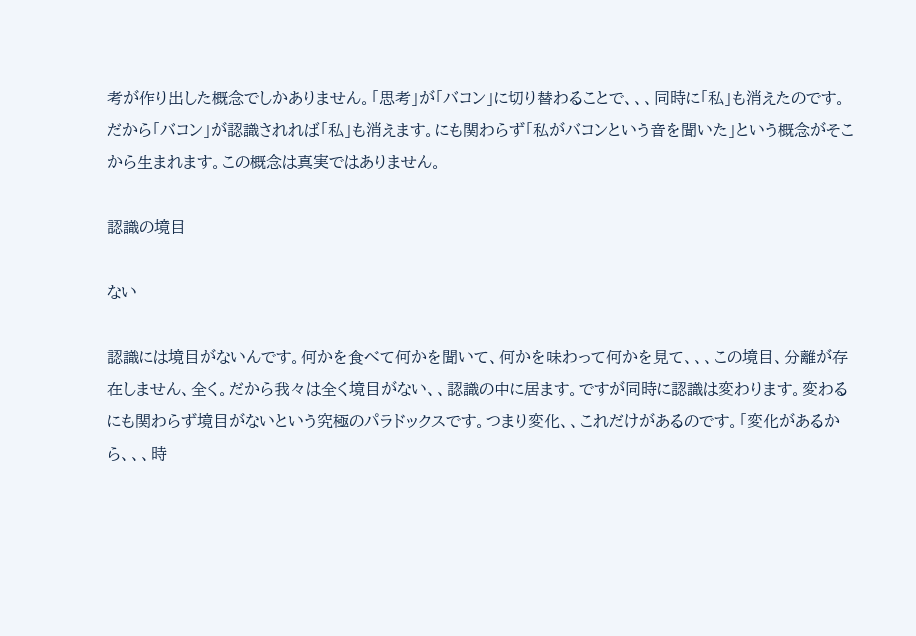考が作り出した概念でしかありません。「思考」が「バコン」に切り替わることで、、、同時に「私」も消えたのです。だから「バコン」が認識されれば「私」も消えます。にも関わらず「私がバコンという音を聞いた」という概念がそこから生まれます。この概念は真実ではありません。

認識の境目

ない

認識には境目がないんです。何かを食べて何かを聞いて、何かを味わって何かを見て、、、この境目、分離が存在しません、全く。だから我々は全く境目がない、、認識の中に居ます。ですが同時に認識は変わります。変わるにも関わらず境目がないという究極のパラドックスです。つまり変化、、これだけがあるのです。「変化があるから、、、時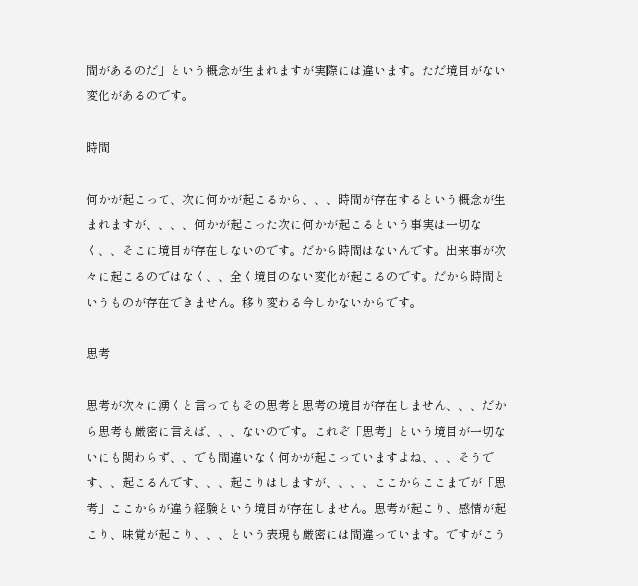間があるのだ」という概念が生まれますが実際には違います。ただ境目がない変化があるのです。

時間

何かが起こって、次に何かが起こるから、、、時間が存在するという概念が生まれますが、、、、何かが起こった次に何かが起こるという事実は一切なく、、そこに境目が存在しないのです。だから時間はないんです。出来事が次々に起こるのではなく、、全く境目のない変化が起こるのです。だから時間というものが存在できません。移り変わる今しかないからです。

思考

思考が次々に湧くと言ってもその思考と思考の境目が存在しません、、、だから思考も厳密に言えば、、、ないのです。これぞ「思考」という境目が一切ないにも関わらず、、でも間違いなく何かが起こっていますよね、、、そうです、、起こるんです、、、起こりはしますが、、、、ここからここまでが「思考」ここからが違う経験という境目が存在しません。思考が起こり、感情が起こり、味覚が起こり、、、という表現も厳密には間違っています。ですがこう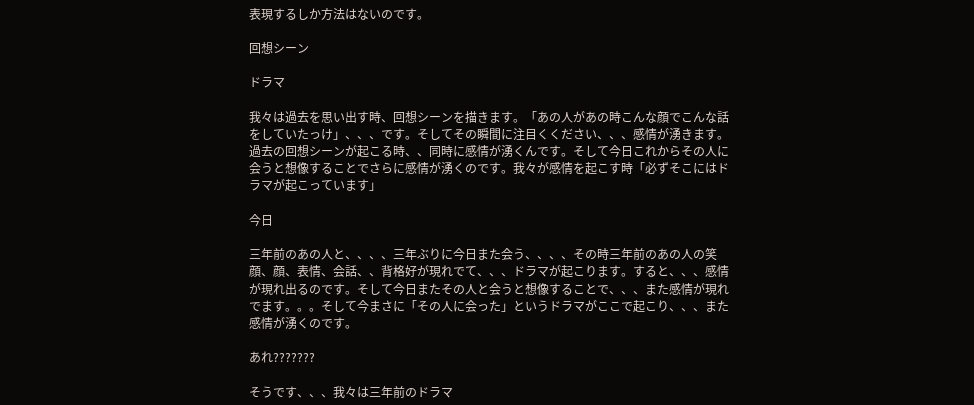表現するしか方法はないのです。

回想シーン

ドラマ

我々は過去を思い出す時、回想シーンを描きます。「あの人があの時こんな顔でこんな話をしていたっけ」、、、です。そしてその瞬間に注目くください、、、感情が湧きます。過去の回想シーンが起こる時、、同時に感情が湧くんです。そして今日これからその人に会うと想像することでさらに感情が湧くのです。我々が感情を起こす時「必ずそこにはドラマが起こっています」

今日

三年前のあの人と、、、、三年ぶりに今日また会う、、、、その時三年前のあの人の笑顔、顔、表情、会話、、背格好が現れでて、、、ドラマが起こります。すると、、、感情が現れ出るのです。そして今日またその人と会うと想像することで、、、また感情が現れでます。。。そして今まさに「その人に会った」というドラマがここで起こり、、、また感情が湧くのです。

あれ???????

そうです、、、我々は三年前のドラマ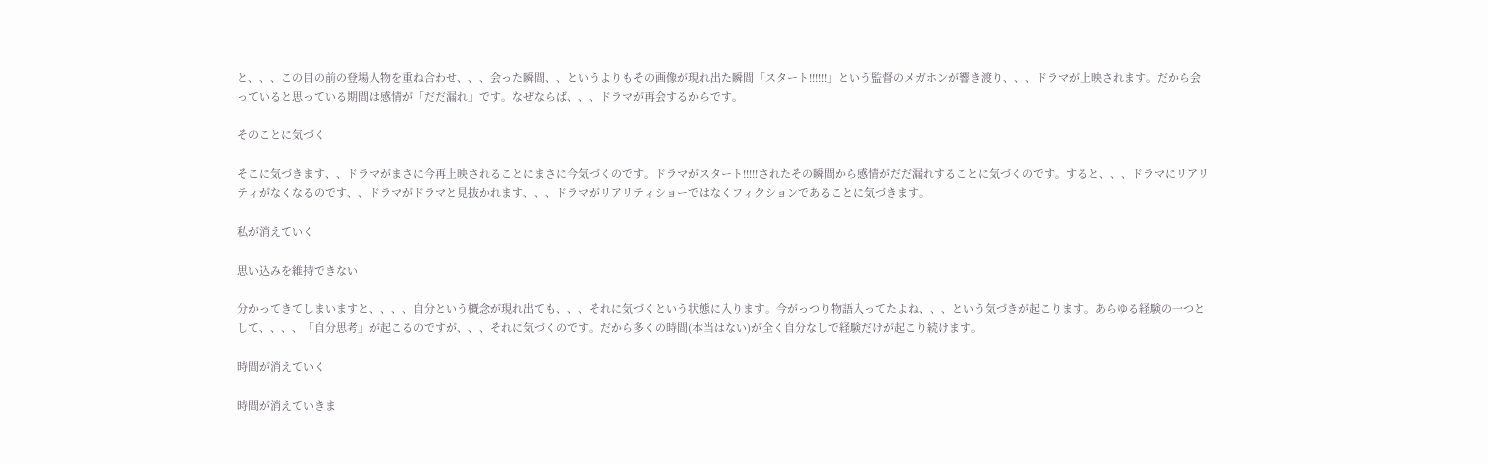と、、、この目の前の登場人物を重ね合わせ、、、会った瞬間、、というよりもその画像が現れ出た瞬間「スタート!!!!!!」という監督のメガホンが響き渡り、、、ドラマが上映されます。だから会っていると思っている期間は感情が「だだ漏れ」です。なぜならば、、、ドラマが再会するからです。

そのことに気づく

そこに気づきます、、ドラマがまさに今再上映されることにまさに今気づくのです。ドラマがスタート!!!!!されたその瞬間から感情がだだ漏れすることに気づくのです。すると、、、ドラマにリアリティがなくなるのです、、ドラマがドラマと見抜かれます、、、ドラマがリアリティショーではなくフィクションであることに気づきます。

私が消えていく

思い込みを維持できない

分かってきてしまいますと、、、、自分という概念が現れ出ても、、、それに気づくという状態に入ります。今がっつり物語入ってたよね、、、という気づきが起こります。あらゆる経験の一つとして、、、、「自分思考」が起こるのですが、、、それに気づくのです。だから多くの時間(本当はない)が全く自分なしで経験だけが起こり続けます。

時間が消えていく

時間が消えていきま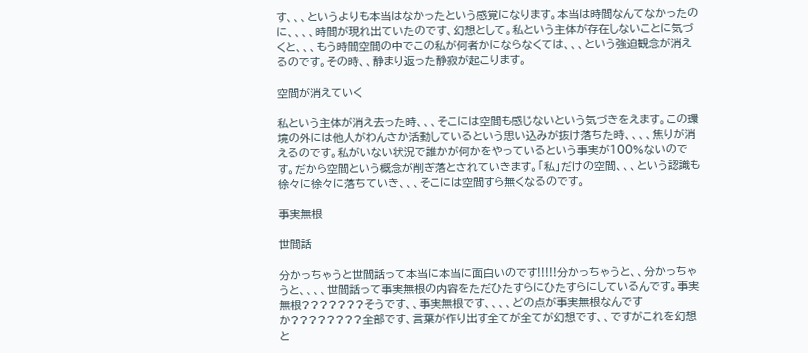す、、、というよりも本当はなかったという感覚になります。本当は時間なんてなかったのに、、、、時間が現れ出ていたのです、幻想として。私という主体が存在しないことに気づくと、、、もう時間空間の中でこの私が何者かにならなくては、、、という強迫観念が消えるのです。その時、、静まり返った静寂が起こります。

空間が消えていく

私という主体が消え去った時、、、そこには空間も感じないという気づきをえます。この環境の外には他人がわんさか活動しているという思い込みが抜け落ちた時、、、、焦りが消えるのです。私がいない状況で誰かが何かをやっているという事実が100%ないのです。だから空間という概念が削ぎ落とされていきます。「私」だけの空間、、、という認識も徐々に徐々に落ちていき、、、そこには空間すら無くなるのです。

事実無根

世間話

分かっちゃうと世間話って本当に本当に面白いのです!!!!!分かっちゃうと、、分かっちゃうと、、、、世間話って事実無根の内容をただひたすらにひたすらにしているんです。事実無根???????そうです、、事実無根です、、、、どの点が事実無根なんですか????????全部です、言葉が作り出す全てが全てが幻想です、、ですがこれを幻想と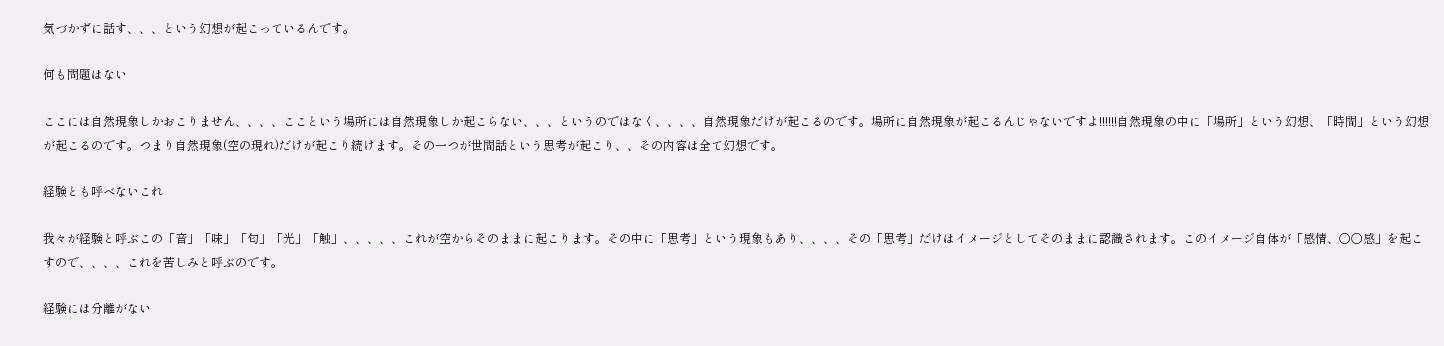気づかずに話す、、、という幻想が起こっているんです。

何も問題はない

ここには自然現象しかおこりません、、、、ここという場所には自然現象しか起こらない、、、というのではなく、、、、自然現象だけが起こるのです。場所に自然現象が起こるんじゃないですよ!!!!!!自然現象の中に「場所」という幻想、「時間」という幻想が起こるのです。つまり自然現象(空の現れ)だけが起こり続けます。その一つが世間話という思考が起こり、、その内容は全て幻想です。

経験とも呼べないこれ

我々が経験と呼ぶこの「音」「味」「匂」「光」「触」、、、、、これが空からそのままに起こります。その中に「思考」という現象もあり、、、、その「思考」だけはイメージとしてそのままに認識されます。このイメージ自体が「感情、〇〇感」を起こすので、、、、これを苦しみと呼ぶのです。

経験には分離がない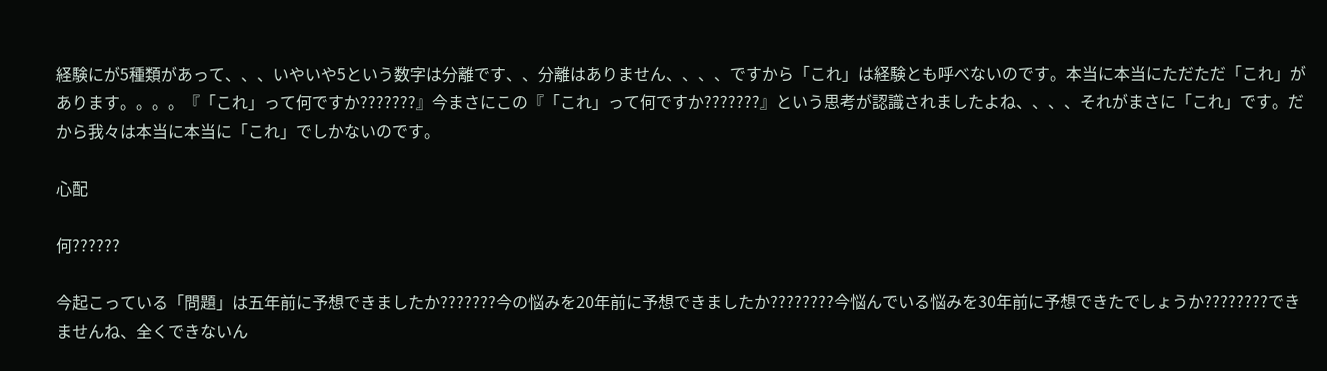経験にが5種類があって、、、いやいや5という数字は分離です、、分離はありません、、、、ですから「これ」は経験とも呼べないのです。本当に本当にただただ「これ」があります。。。。『「これ」って何ですか???????』今まさにこの『「これ」って何ですか???????』という思考が認識されましたよね、、、、それがまさに「これ」です。だから我々は本当に本当に「これ」でしかないのです。

心配

何??????

今起こっている「問題」は五年前に予想できましたか???????今の悩みを20年前に予想できましたか????????今悩んでいる悩みを30年前に予想できたでしょうか????????できませんね、全くできないん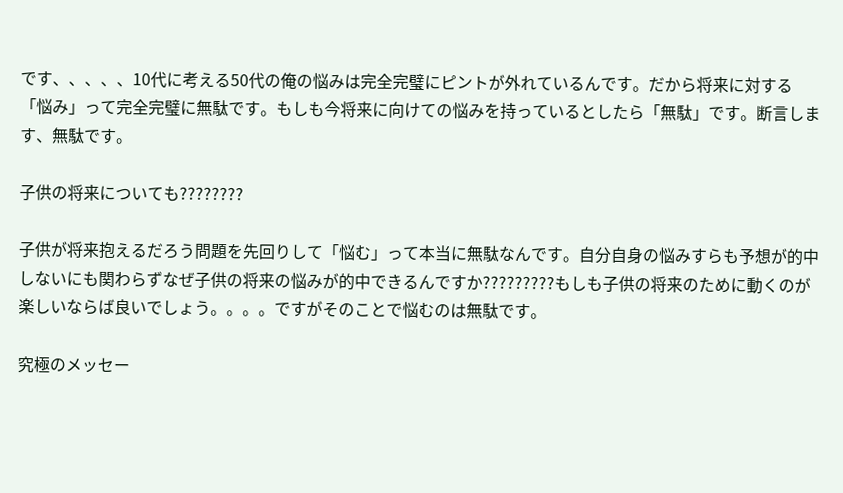です、、、、、10代に考える50代の俺の悩みは完全完璧にピントが外れているんです。だから将来に対する「悩み」って完全完璧に無駄です。もしも今将来に向けての悩みを持っているとしたら「無駄」です。断言します、無駄です。

子供の将来についても????????

子供が将来抱えるだろう問題を先回りして「悩む」って本当に無駄なんです。自分自身の悩みすらも予想が的中しないにも関わらずなぜ子供の将来の悩みが的中できるんですか?????????もしも子供の将来のために動くのが楽しいならば良いでしょう。。。。ですがそのことで悩むのは無駄です。

究極のメッセー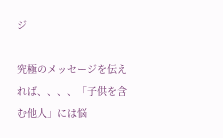ジ

究極のメッセージを伝えれば、、、、「子供を含む他人」には悩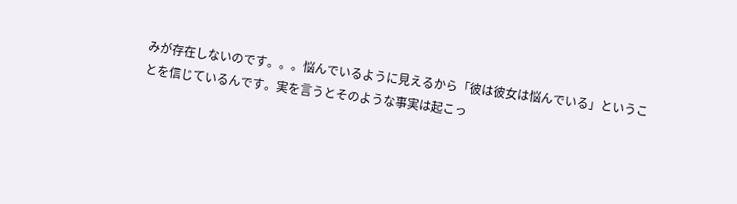みが存在しないのです。。。悩んでいるように見えるから「彼は彼女は悩んでいる」ということを信じているんです。実を言うとそのような事実は起こっ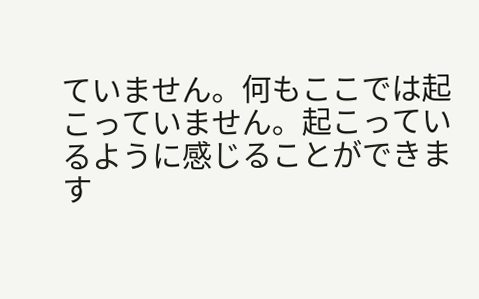ていません。何もここでは起こっていません。起こっているように感じることができます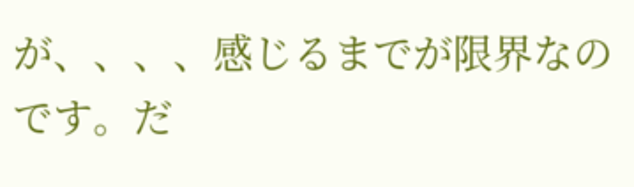が、、、、感じるまでが限界なのです。だ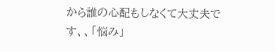から誰の心配もしなくて大丈夫です、、「悩み」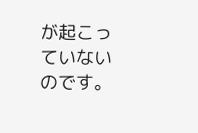が起こっていないのです。